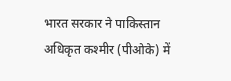भारत सरकार ने पाकिस्तान अधिकृत कश्मीर (पीओके) में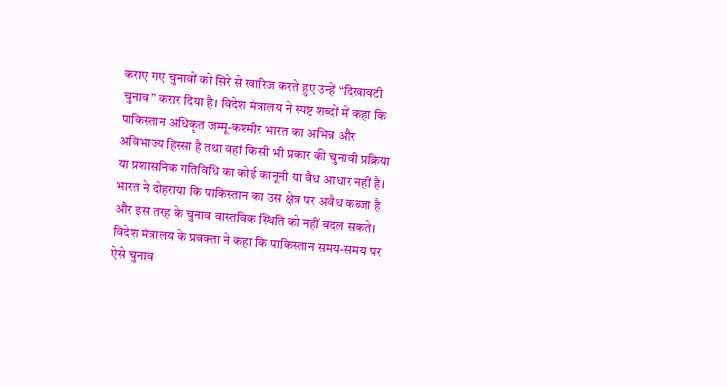कराए गए चुनावों को सिरे से खारिज करते हुए उन्हें “दिखावटी चुनाव” करार दिया है। विदेश मंत्रालय ने स्पष्ट शब्दों में कहा कि पाकिस्तान अधिकृत जम्मू-कश्मीर भारत का अभिन्न और अविभाज्य हिस्सा है तथा वहां किसी भी प्रकार की चुनावी प्रक्रिया या प्रशासनिक गतिविधि का कोई कानूनी या वैध आधार नहीं है। भारत ने दोहराया कि पाकिस्तान का उस क्षेत्र पर अवैध कब्जा है और इस तरह के चुनाव वास्तविक स्थिति को नहीं बदल सकते।
विदेश मंत्रालय के प्रवक्ता ने कहा कि पाकिस्तान समय-समय पर ऐसे चुनाव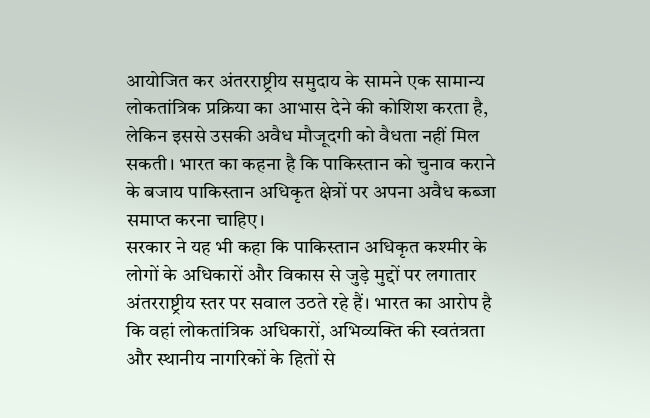आयोजित कर अंतरराष्ट्रीय समुदाय के सामने एक सामान्य लोकतांत्रिक प्रक्रिया का आभास देने की कोशिश करता है, लेकिन इससे उसकी अवैध मौजूदगी को वैधता नहीं मिल सकती। भारत का कहना है कि पाकिस्तान को चुनाव कराने के बजाय पाकिस्तान अधिकृत क्षेत्रों पर अपना अवैध कब्जा समाप्त करना चाहिए।
सरकार ने यह भी कहा कि पाकिस्तान अधिकृत कश्मीर के लोगों के अधिकारों और विकास से जुड़े मुद्दों पर लगातार अंतरराष्ट्रीय स्तर पर सवाल उठते रहे हैं। भारत का आरोप है कि वहां लोकतांत्रिक अधिकारों, अभिव्यक्ति की स्वतंत्रता और स्थानीय नागरिकों के हितों से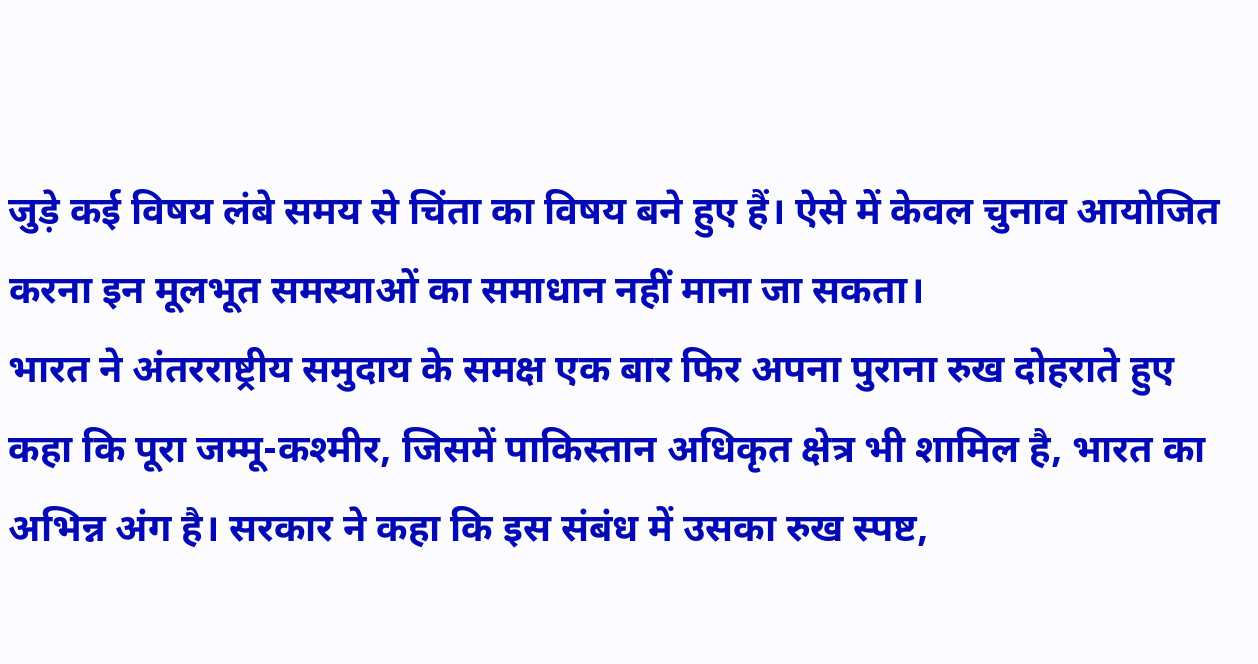जुड़े कई विषय लंबे समय से चिंता का विषय बने हुए हैं। ऐसे में केवल चुनाव आयोजित करना इन मूलभूत समस्याओं का समाधान नहीं माना जा सकता।
भारत ने अंतरराष्ट्रीय समुदाय के समक्ष एक बार फिर अपना पुराना रुख दोहराते हुए कहा कि पूरा जम्मू-कश्मीर, जिसमें पाकिस्तान अधिकृत क्षेत्र भी शामिल है, भारत का अभिन्न अंग है। सरकार ने कहा कि इस संबंध में उसका रुख स्पष्ट,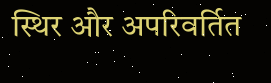स्थिर और अपरिवर्तित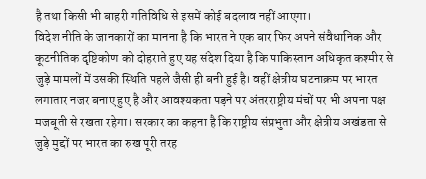है तथा किसी भी बाहरी गतिविधि से इसमें कोई बदलाव नहीं आएगा।
विदेश नीति के जानकारों का मानना है कि भारत ने एक बार फिर अपने संवैधानिक और कूटनीतिक दृष्टिकोण को दोहराते हुए यह संदेश दिया है कि पाकिस्तान अधिकृत कश्मीर से जुड़े मामलों में उसकी स्थिति पहले जैसी ही बनी हुई है। वहीं क्षेत्रीय घटनाक्रम पर भारत लगातार नजर बनाए हुए है और आवश्यकता पड़ने पर अंतरराष्ट्रीय मंचों पर भी अपना पक्ष मजबूती से रखता रहेगा। सरकार का कहना है कि राष्ट्रीय संप्रभुता और क्षेत्रीय अखंडता से जुड़े मुद्दों पर भारत का रुख पूरी तरह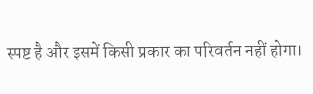स्पष्ट है और इसमें किसी प्रकार का परिवर्तन नहीं होगा।